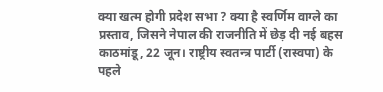क्या खत्म होगी प्रदेश सभा ? क्या है स्वर्णिम वाग्ले का प्रस्ताव, जिसने नेपाल की राजनीति में छेड़ दी नई बहस
काठमांडू, 22 जून। राष्ट्रीय स्वतन्त्र पार्टी (रास्वपा) के पहले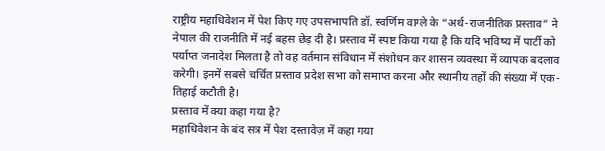राष्ट्रीय महाधिवेशन में पेश किए गए उपसभापति डॉ. स्वर्णिम वाग्ले के “अर्थ-राजनीतिक प्रस्ताव” ने नेपाल की राजनीति में नई बहस छेड़ दी है। प्रस्ताव में स्पष्ट किया गया है कि यदि भविष्य में पार्टी को पर्याप्त जनादेश मिलता है तो वह वर्तमान संविधान में संशोधन कर शासन व्यवस्था में व्यापक बदलाव करेगी। इनमें सबसे चर्चित प्रस्ताव प्रदेश सभा को समाप्त करना और स्थानीय तहों की संख्या में एक-तिहाई कटौती है।
प्रस्ताव में क्या कहा गया है?
महाधिवेशन के बंद सत्र में पेश दस्तावेज़ में कहा गया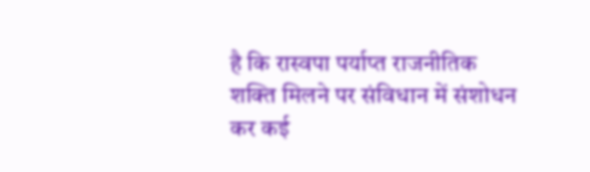है कि रास्वपा पर्याप्त राजनीतिक शक्ति मिलने पर संविधान में संशोधन कर कई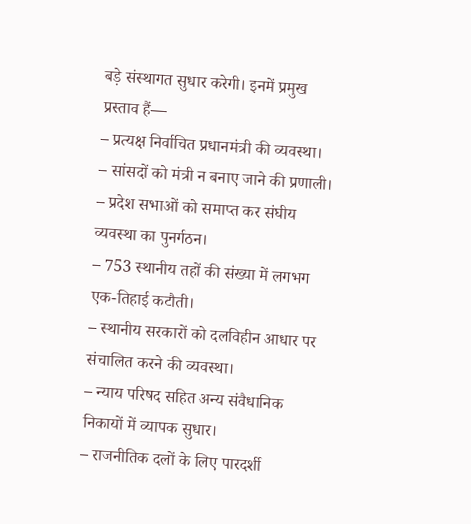बड़े संस्थागत सुधार करेगी। इनमें प्रमुख प्रस्ताव हैं—
– प्रत्यक्ष निर्वाचित प्रधानमंत्री की व्यवस्था।
– सांसदों को मंत्री न बनाए जाने की प्रणाली।
– प्रदेश सभाओं को समाप्त कर संघीय व्यवस्था का पुनर्गठन।
– 753 स्थानीय तहों की संख्या में लगभग एक-तिहाई कटौती।
– स्थानीय सरकारों को दलविहीन आधार पर संचालित करने की व्यवस्था।
– न्याय परिषद सहित अन्य संवैधानिक निकायों में व्यापक सुधार।
– राजनीतिक दलों के लिए पारदर्शी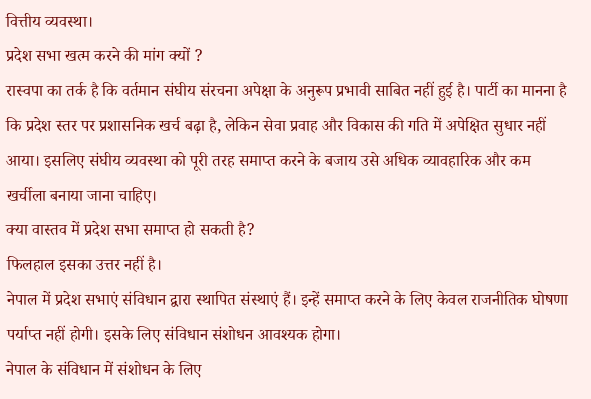वित्तीय व्यवस्था।
प्रदेश सभा खत्म करने की मांग क्यों ?
रास्वपा का तर्क है कि वर्तमान संघीय संरचना अपेक्षा के अनुरूप प्रभावी साबित नहीं हुई है। पार्टी का मानना है कि प्रदेश स्तर पर प्रशासनिक खर्च बढ़ा है, लेकिन सेवा प्रवाह और विकास की गति में अपेक्षित सुधार नहीं आया। इसलिए संघीय व्यवस्था को पूरी तरह समाप्त करने के बजाय उसे अधिक व्यावहारिक और कम खर्चीला बनाया जाना चाहिए।
क्या वास्तव में प्रदेश सभा समाप्त हो सकती है?
फिलहाल इसका उत्तर नहीं है।
नेपाल में प्रदेश सभाएं संविधान द्वारा स्थापित संस्थाएं हैं। इन्हें समाप्त करने के लिए केवल राजनीतिक घोषणा पर्याप्त नहीं होगी। इसके लिए संविधान संशोधन आवश्यक होगा।
नेपाल के संविधान में संशोधन के लिए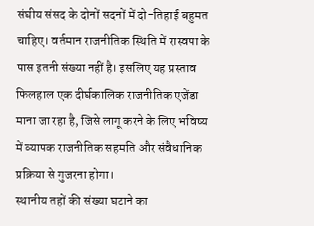संघीय संसद के दोनों सदनों में दो-तिहाई बहुमत चाहिए। वर्तमान राजनीतिक स्थिति में रास्वपा के पास इतनी संख्या नहीं है। इसलिए यह प्रस्ताव फिलहाल एक दीर्घकालिक राजनीतिक एजेंडा माना जा रहा है, जिसे लागू करने के लिए भविष्य में व्यापक राजनीतिक सहमति और संवैधानिक प्रक्रिया से गुजरना होगा।
स्थानीय तहों की संख्या घटाने का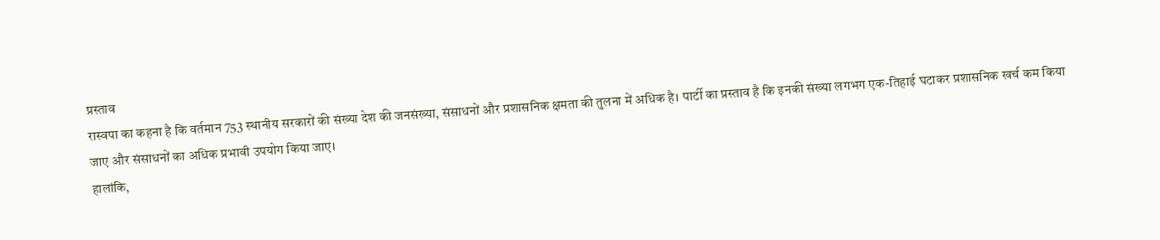प्रस्ताव
रास्वपा का कहना है कि वर्तमान 753 स्थानीय सरकारों की संख्या देश की जनसंख्या, संसाधनों और प्रशासनिक क्षमता की तुलना में अधिक है। पार्टी का प्रस्ताव है कि इनकी संख्या लगभग एक-तिहाई घटाकर प्रशासनिक खर्च कम किया जाए और संसाधनों का अधिक प्रभावी उपयोग किया जाए।
हालांकि,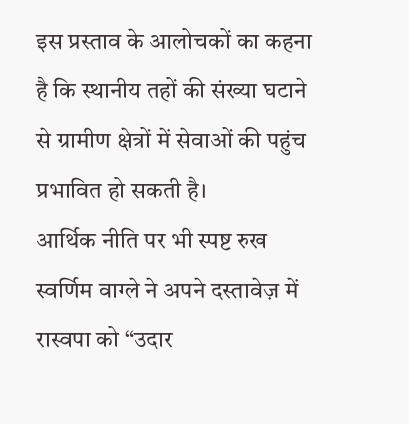इस प्रस्ताव के आलोचकों का कहना है कि स्थानीय तहों की संख्या घटाने से ग्रामीण क्षेत्रों में सेवाओं की पहुंच प्रभावित हो सकती है।
आर्थिक नीति पर भी स्पष्ट रुख
स्वर्णिम वाग्ले ने अपने दस्तावेज़ में रास्वपा को “उदार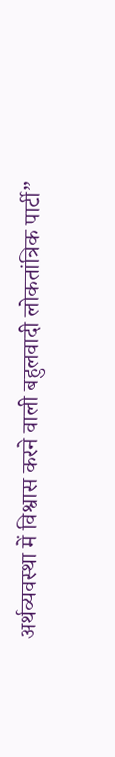अर्थव्यवस्था में विश्वास करने वाली बहुलवादी लोकतांत्रिक पार्टी”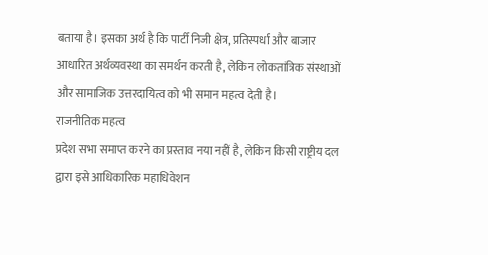बताया है। इसका अर्थ है कि पार्टी निजी क्षेत्र, प्रतिस्पर्धा और बाजार आधारित अर्थव्यवस्था का समर्थन करती है, लेकिन लोकतांत्रिक संस्थाओं और सामाजिक उत्तरदायित्व को भी समान महत्व देती है।
राजनीतिक महत्व
प्रदेश सभा समाप्त करने का प्रस्ताव नया नहीं है, लेकिन किसी राष्ट्रीय दल द्वारा इसे आधिकारिक महाधिवेशन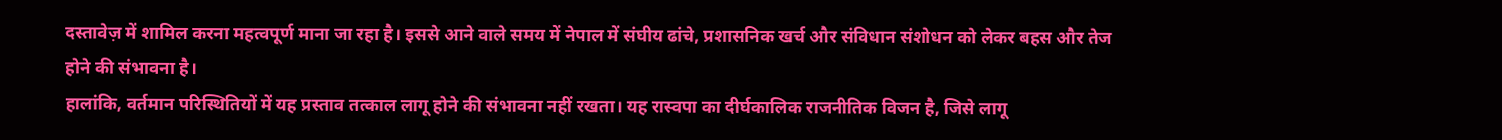दस्तावेज़ में शामिल करना महत्वपूर्ण माना जा रहा है। इससे आने वाले समय में नेपाल में संघीय ढांचे, प्रशासनिक खर्च और संविधान संशोधन को लेकर बहस और तेज होने की संभावना है।
हालांकि, वर्तमान परिस्थितियों में यह प्रस्ताव तत्काल लागू होने की संभावना नहीं रखता। यह रास्वपा का दीर्घकालिक राजनीतिक विजन है, जिसे लागू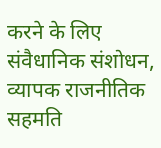करने के लिए संवैधानिक संशोधन, व्यापक राजनीतिक सहमति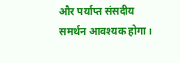और पर्याप्त संसदीय समर्थन आवश्यक होगा।